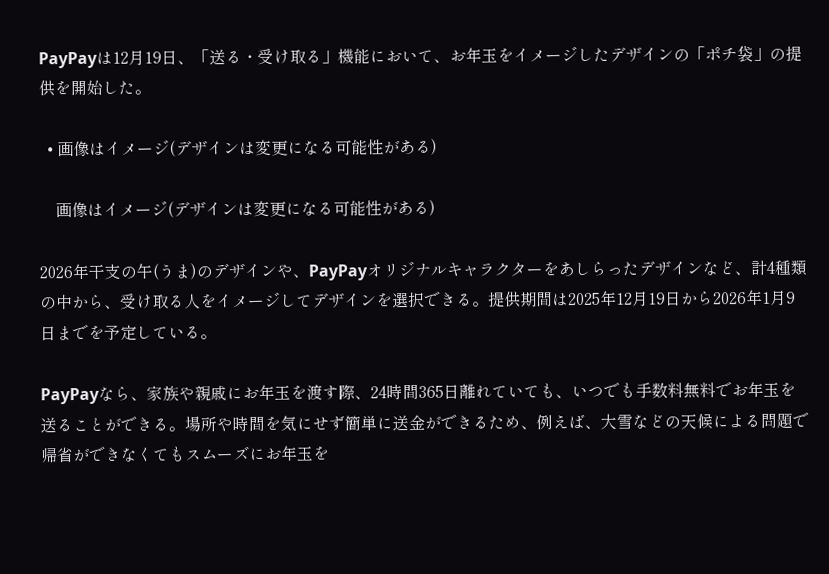PayPayは12月19日、「送る・受け取る」機能において、お年玉をイメージしたデザインの「ポチ袋」の提供を開始した。

  • 画像はイメージ(デザインは変更になる可能性がある)

    画像はイメージ(デザインは変更になる可能性がある)

2026年干支の午(うま)のデザインや、PayPayオリジナルキャラクターをあしらったデザインなど、計4種類の中から、受け取る人をイメージしてデザインを選択できる。提供期間は2025年12月19日から2026年1月9日までを予定している。

PayPayなら、家族や親戚にお年玉を渡す際、24時間365日離れていても、いつでも手数料無料でお年玉を送ることができる。場所や時間を気にせず簡単に送金ができるため、例えば、大雪などの天候による問題で帰省ができなくてもスムーズにお年玉を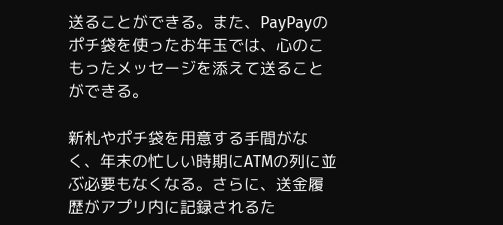送ることができる。また、PayPayのポチ袋を使ったお年玉では、心のこもったメッセージを添えて送ることができる。

新札やポチ袋を用意する手間がなく、年末の忙しい時期にATMの列に並ぶ必要もなくなる。さらに、送金履歴がアプリ内に記録されるた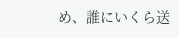め、誰にいくら送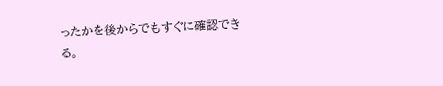ったかを後からでもすぐに確認できる。